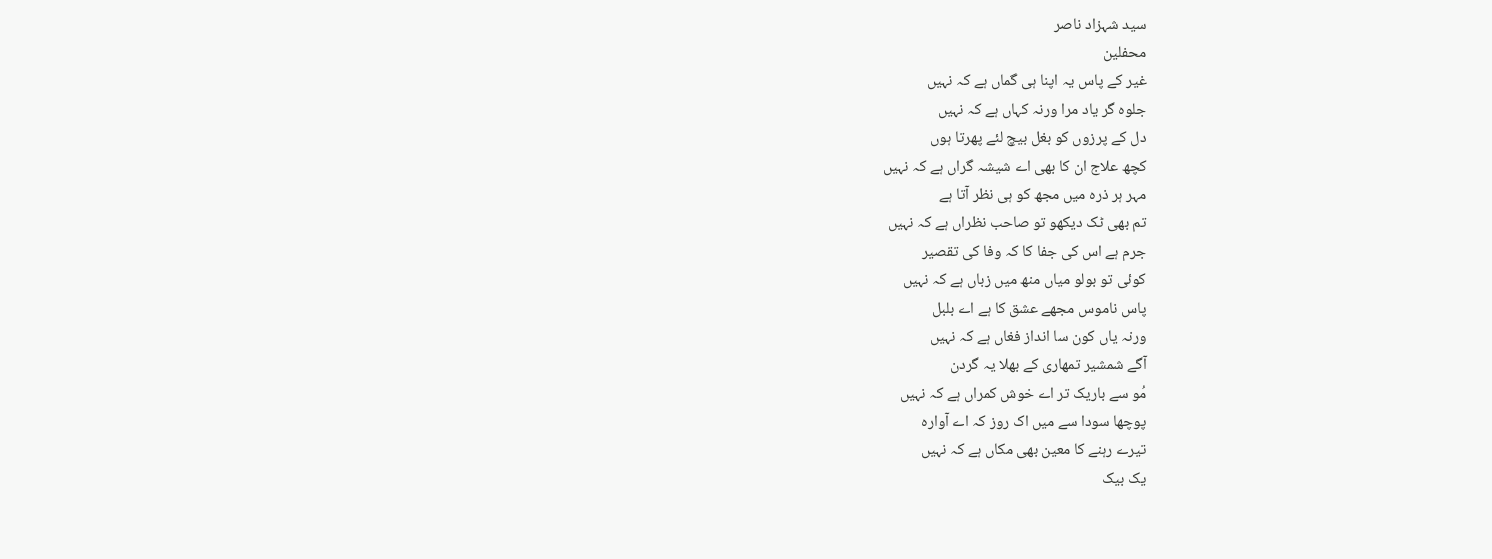سید شہزاد ناصر
محفلین
غیر کے پاس یہ اپنا ہی گماں ہے کہ نہیں
جلوہ گر یاد مرا ورنہ کہاں ہے کہ نہیں
دل کے پرزوں کو بغل بیچ لئے پھرتا ہوں
کچھ علاج ان کا بھی اے شیشہ گراں ہے کہ نہیں
مہر ہر ذرہ میں مجھ کو ہی نظر آتا ہے
تم بھی ٹک دیکھو تو صاحب نظراں ہے کہ نہیں
جرم ہے اس کی جفا کا کہ وفا کی تقصیر
کوئی تو بولو میاں منھ میں زباں ہے کہ نہیں
پاس ناموس مجھے عشق کا ہے اے بلبل
ورنہ یاں کون سا انداز فغاں ہے کہ نہیں
آگے شمشیر تمھاری کے بھلا یہ گردن
مُو سے باریک تر اے خوش کمراں ہے کہ نہیں
پوچھا سودا سے میں اک روز کہ اے آوارہ
تیرے رہنے کا معین بھی مکاں ہے کہ نہیں
یک بیک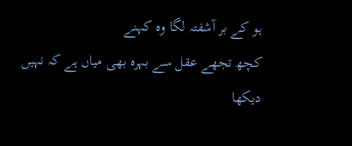ہو کے بر آشفتہ لگا وہ کہنے
کچھ تجھے عقل سے بہرہ بھی میاں ہے کہ نہیں
دیکھا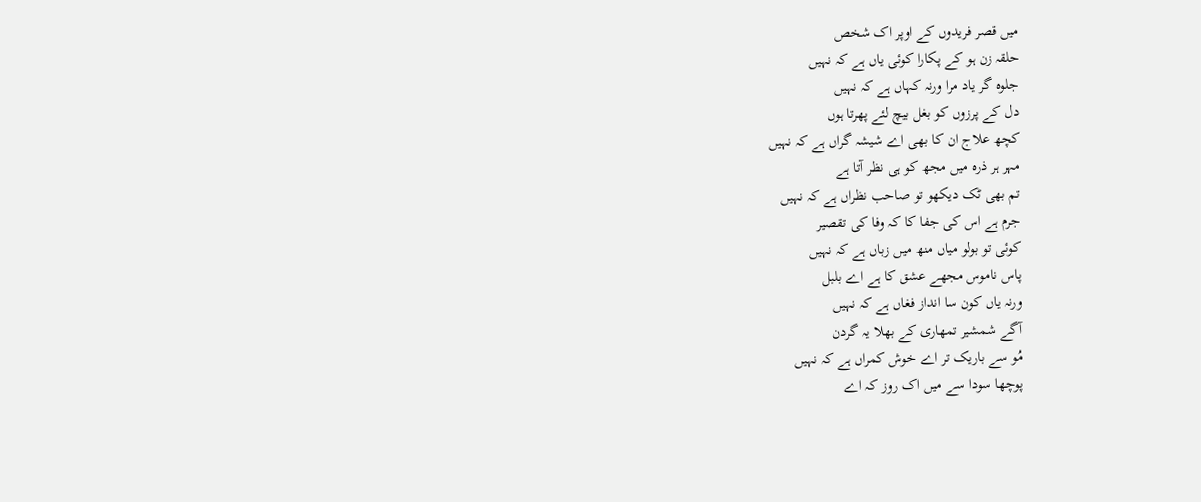میں قصر فریدوں کے اوپر اک شخص
حلقہ زن ہو کے پکارا کوئی یاں ہے کہ نہیں
جلوہ گر یاد مرا ورنہ کہاں ہے کہ نہیں
دل کے پرزوں کو بغل بیچ لئے پھرتا ہوں
کچھ علاج ان کا بھی اے شیشہ گراں ہے کہ نہیں
مہر ہر ذرہ میں مجھ کو ہی نظر آتا ہے
تم بھی ٹک دیکھو تو صاحب نظراں ہے کہ نہیں
جرم ہے اس کی جفا کا کہ وفا کی تقصیر
کوئی تو بولو میاں منھ میں زباں ہے کہ نہیں
پاس ناموس مجھے عشق کا ہے اے بلبل
ورنہ یاں کون سا انداز فغاں ہے کہ نہیں
آگے شمشیر تمھاری کے بھلا یہ گردن
مُو سے باریک تر اے خوش کمراں ہے کہ نہیں
پوچھا سودا سے میں اک روز کہ اے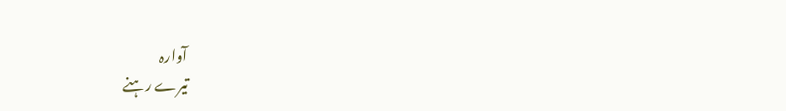آوارہ
تیرے رہنے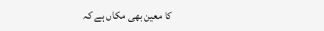کا معین بھی مکاں ہے کہ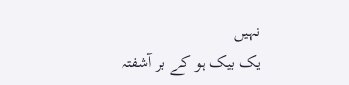نہیں
یک بیک ہو کے بر آشفتہ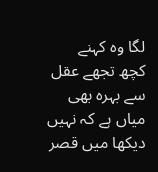لگا وہ کہنے
کچھ تجھے عقل سے بہرہ بھی میاں ہے کہ نہیں
دیکھا میں قصر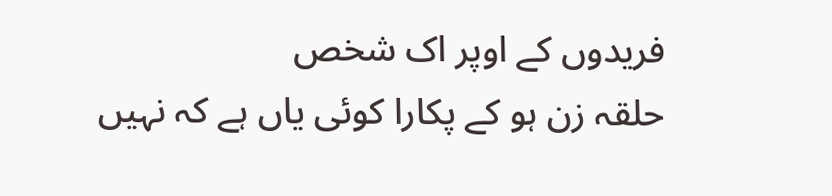فریدوں کے اوپر اک شخص
حلقہ زن ہو کے پکارا کوئی یاں ہے کہ نہیں